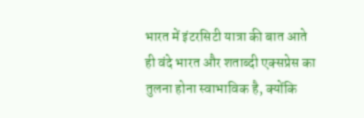भारत में इंटरसिटी यात्रा की बात आते ही वंदे भारत और शताब्दी एक्सप्रेस का तुलना होना स्वाभाविक है, क्योंकि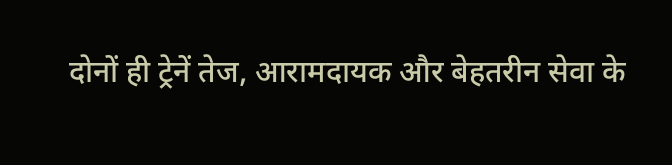दोनों ही ट्रेनें तेज, आरामदायक और बेहतरीन सेवा के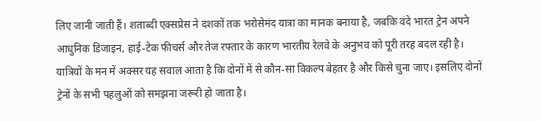लिए जानी जाती हैं। शताब्दी एक्सप्रेस ने दशकों तक भरोसेमंद यात्रा का मानक बनाया है, जबकि वंदे भारत ट्रेन अपने आधुनिक डिजाइन, हाई-टेक फीचर्स और तेज रफ्तार के कारण भारतीय रेलवे के अनुभव को पूरी तरह बदल रही है। यात्रियों के मन में अक्सर यह सवाल आता है कि दोनों में से कौन-सा विकल्प बेहतर है और किसे चुना जाए। इसलिए दोनों ट्रेनों के सभी पहलुओं को समझना जरूरी हो जाता है।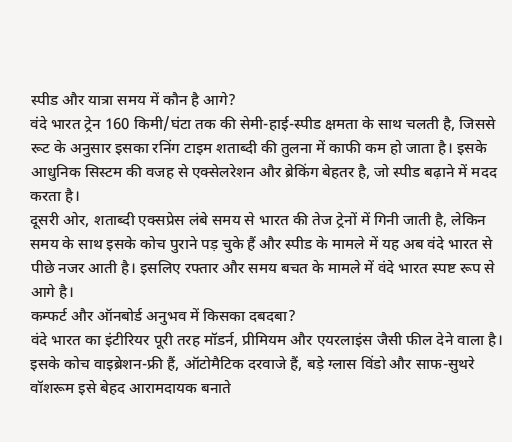स्पीड और यात्रा समय में कौन है आगे?
वंदे भारत ट्रेन 160 किमी/घंटा तक की सेमी-हाई-स्पीड क्षमता के साथ चलती है, जिससे रूट के अनुसार इसका रनिंग टाइम शताब्दी की तुलना में काफी कम हो जाता है। इसके आधुनिक सिस्टम की वजह से एक्सेलरेशन और ब्रेकिंग बेहतर है, जो स्पीड बढ़ाने में मदद करता है।
दूसरी ओर, शताब्दी एक्सप्रेस लंबे समय से भारत की तेज ट्रेनों में गिनी जाती है, लेकिन समय के साथ इसके कोच पुराने पड़ चुके हैं और स्पीड के मामले में यह अब वंदे भारत से पीछे नजर आती है। इसलिए रफ्तार और समय बचत के मामले में वंदे भारत स्पष्ट रूप से आगे है।
कम्फर्ट और ऑनबोर्ड अनुभव में किसका दबदबा?
वंदे भारत का इंटीरियर पूरी तरह मॉडर्न, प्रीमियम और एयरलाइंस जैसी फील देने वाला है। इसके कोच वाइब्रेशन-फ्री हैं, ऑटोमैटिक दरवाजे हैं, बड़े ग्लास विंडो और साफ-सुथरे वॉशरूम इसे बेहद आरामदायक बनाते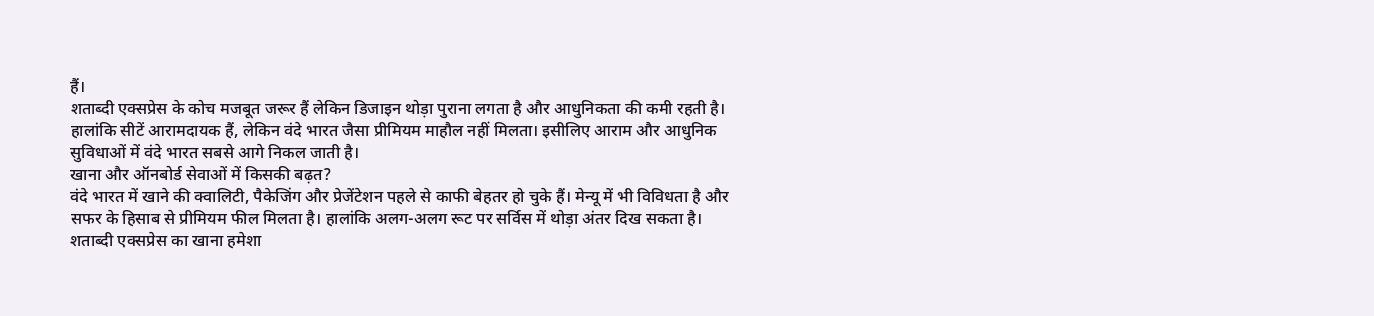हैं।
शताब्दी एक्सप्रेस के कोच मजबूत जरूर हैं लेकिन डिजाइन थोड़ा पुराना लगता है और आधुनिकता की कमी रहती है। हालांकि सीटें आरामदायक हैं, लेकिन वंदे भारत जैसा प्रीमियम माहौल नहीं मिलता। इसीलिए आराम और आधुनिक सुविधाओं में वंदे भारत सबसे आगे निकल जाती है।
खाना और ऑनबोर्ड सेवाओं में किसकी बढ़त?
वंदे भारत में खाने की क्वालिटी, पैकेजिंग और प्रेजेंटेशन पहले से काफी बेहतर हो चुके हैं। मेन्यू में भी विविधता है और सफर के हिसाब से प्रीमियम फील मिलता है। हालांकि अलग-अलग रूट पर सर्विस में थोड़ा अंतर दिख सकता है।
शताब्दी एक्सप्रेस का खाना हमेशा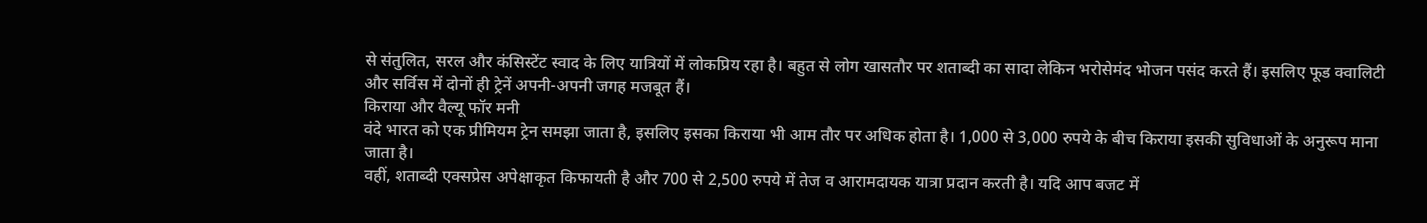से संतुलित, सरल और कंसिस्टेंट स्वाद के लिए यात्रियों में लोकप्रिय रहा है। बहुत से लोग खासतौर पर शताब्दी का सादा लेकिन भरोसेमंद भोजन पसंद करते हैं। इसलिए फूड क्वालिटी और सर्विस में दोनों ही ट्रेनें अपनी-अपनी जगह मजबूत हैं।
किराया और वैल्यू फॉर मनी
वंदे भारत को एक प्रीमियम ट्रेन समझा जाता है, इसलिए इसका किराया भी आम तौर पर अधिक होता है। 1,000 से 3,000 रुपये के बीच किराया इसकी सुविधाओं के अनुरूप माना जाता है।
वहीं, शताब्दी एक्सप्रेस अपेक्षाकृत किफायती है और 700 से 2,500 रुपये में तेज व आरामदायक यात्रा प्रदान करती है। यदि आप बजट में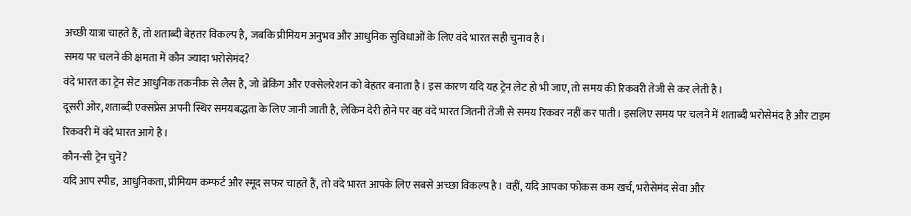अच्छी यात्रा चाहते हैं, तो शताब्दी बेहतर विकल्प है, जबकि प्रीमियम अनुभव और आधुनिक सुविधाओं के लिए वंदे भारत सही चुनाव है।
समय पर चलने की क्षमता में कौन ज्यादा भरोसेमंद?
वंदे भारत का ट्रेन सेट आधुनिक तकनीक से लैस है, जो ब्रेकिंग और एक्सेलरेशन को बेहतर बनाता है। इस कारण यदि यह ट्रेन लेट हो भी जाए, तो समय की रिकवरी तेजी से कर लेती है।
दूसरी ओर, शताब्दी एक्सप्रेस अपनी स्थिर समयबद्धता के लिए जानी जाती है, लेकिन देरी होने पर वह वंदे भारत जितनी तेजी से समय रिकवर नहीं कर पाती। इसलिए समय पर चलने में शताब्दी भरोसेमंद है और टाइम रिकवरी में वंदे भारत आगे है।
कौन-सी ट्रेन चुनें?
यदि आप स्पीड, आधुनिकता, प्रीमियम कम्फर्ट और स्मूद सफर चाहते हैं, तो वंदे भारत आपके लिए सबसे अच्छा विकल्प है। वहीं, यदि आपका फोकस कम खर्च, भरोसेमंद सेवा और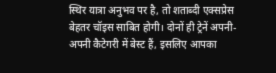स्थिर यात्रा अनुभव पर है, तो शताब्दी एक्सप्रेस बेहतर चॉइस साबित होगी। दोनों ही ट्रेनें अपनी-अपनी कैटेगरी में बेस्ट हैं, इसलिए आपका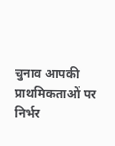चुनाव आपकी प्राथमिकताओं पर निर्भर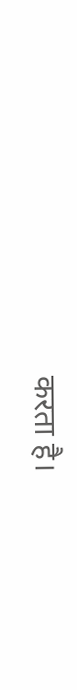करता है।